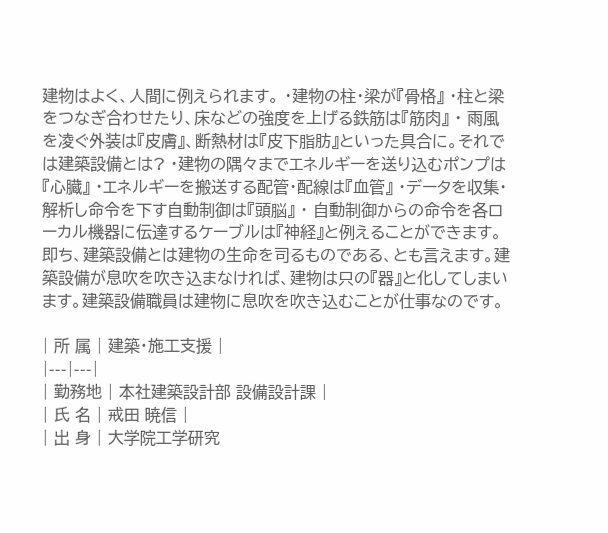建物はよく、人間に例えられます。 ・建物の柱・梁が『骨格』 ・柱と梁をつなぎ合わせたり、床などの強度を上げる鉄筋は『筋肉』 ・ 雨風を凌ぐ外装は『皮膚』、断熱材は『皮下脂肪』といった具合に。それでは建築設備とは? ・建物の隅々までエネルギーを送り込むポンプは『心臓』 ・エネルギーを搬送する配管・配線は『血管』 ・データを収集・解析し命令を下す自動制御は『頭脳』 ・ 自動制御からの命令を各ローカル機器に伝達するケーブルは『神経』と例えることができます。即ち、建築設備とは建物の生命を司るものである、とも言えます。建築設備が息吹を吹き込まなければ、建物は只の『器』と化してしまいます。建築設備職員は建物に息吹を吹き込むことが仕事なのです。

| 所 属 | 建築・施工支援 |
|---|---|
| 勤務地 | 本社建築設計部 設備設計課 |
| 氏 名 | 戒田 暁信 |
| 出 身 | 大学院工学研究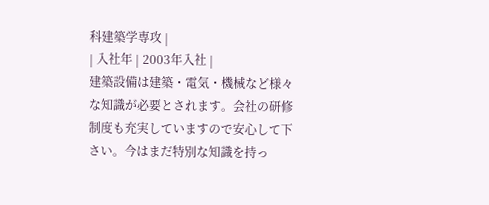科建築学専攻 |
| 入社年 | 2003年入社 |
建築設備は建築・電気・機械など様々な知識が必要とされます。会社の研修制度も充実していますので安心して下さい。今はまだ特別な知識を持っ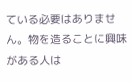ている必要はありません。物を造ることに興味がある人は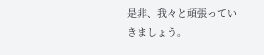是非、我々と頑張っていきましょう。